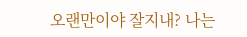오랜만이야 잘지내? 나는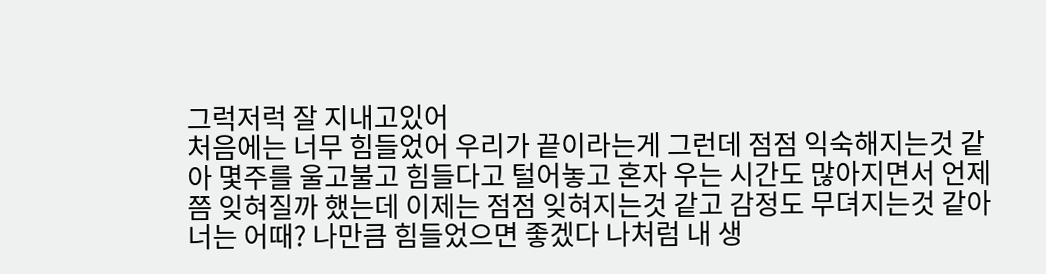그럭저럭 잘 지내고있어
처음에는 너무 힘들었어 우리가 끝이라는게 그런데 점점 익숙해지는것 같아 몇주를 울고불고 힘들다고 털어놓고 혼자 우는 시간도 많아지면서 언제쯤 잊혀질까 했는데 이제는 점점 잊혀지는것 같고 감정도 무뎌지는것 같아 너는 어때? 나만큼 힘들었으면 좋겠다 나처럼 내 생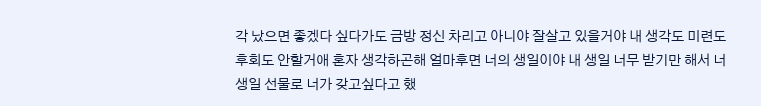각 났으면 좋겠다 싶다가도 금방 정신 차리고 아니야 잘살고 있을거야 내 생각도 미련도 후회도 안할거애 혼자 생각하곤해 얼마후면 너의 생일이야 내 생일 너무 받기만 해서 너 생일 선물로 너가 갖고싶다고 했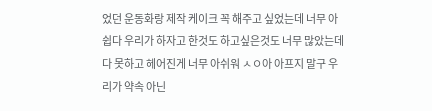었던 운동화랑 제작 케이크 꼭 해주고 싶었는데 너무 아쉽다 우리가 하자고 한것도 하고싶은것도 너무 많았는데 다 못하고 헤어진게 너무 아쉬워 ㅅㅇ아 아프지 말구 우리가 약속 아닌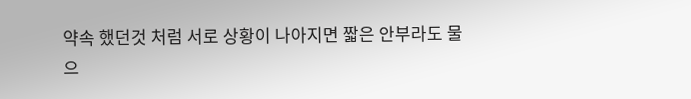약속 했던것 처럼 서로 상황이 나아지면 짧은 안부라도 물으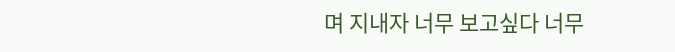며 지내자 너무 보고싶다 너무